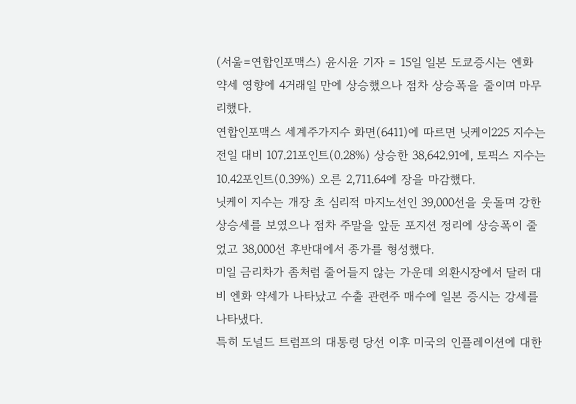(서울=연합인포맥스) 윤시윤 기자 = 15일 일본 도쿄증시는 엔화 약세 영향에 4거래일 만에 상승했으나 점차 상승폭을 줄이며 마무리했다.
연합인포맥스 세계주가지수 화면(6411)에 따르면 닛케이225 지수는 전일 대비 107.21포인트(0.28%) 상승한 38,642.91에, 토픽스 지수는 10.42포인트(0.39%) 오른 2,711.64에 장을 마감했다.
닛케이 지수는 개장 초 심리적 마지노선인 39,000선을 웃돌며 강한 상승세를 보였으나 점차 주말을 앞둔 포지션 정리에 상승폭이 줄었고 38,000선 후반대에서 종가를 형성했다.
미일 금리차가 좀처럼 줄어들지 않는 가운데 외환시장에서 달러 대비 엔화 약세가 나타났고 수출 관련주 매수에 일본 증시는 강세를 나타냈다.
특히 도널드 트럼프의 대통령 당선 이후 미국의 인플레이션에 대한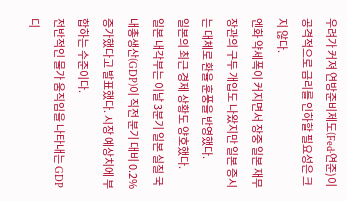우려가 커져 연방준비제도(Fed·연준)이 공격적으로 금리를 인하할 필요성은 크지 않다.
엔화 약세폭이 커지면서 장중 일본 재무장관의 구두 개입도 나왔지만 일본 증시는 대체로 환율 훈풍을 반영했다.
일본의 최근 경제 상황도 양호했다.
일본 내각부는 이날 3분기 일본 실질 국내총생산(GDP)이 직전 분기 대비 0.2% 증가했다고 발표했다. 시장 예상치에 부합하는 수준이다.
전반적인 물가 움직임을 나타내는 GDP 디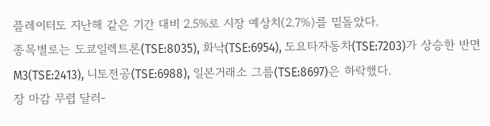플레이터도 지난해 같은 기간 대비 2.5%로 시장 예상치(2.7%)를 밑돌았다.
종목별로는 도쿄일렉트론(TSE:8035), 화낙(TSE:6954), 도요타자동차(TSE:7203)가 상승한 반면 M3(TSE:2413), 니토전공(TSE:6988), 일본거래소 그룹(TSE:8697)은 하락했다.
장 마감 무렵 달러-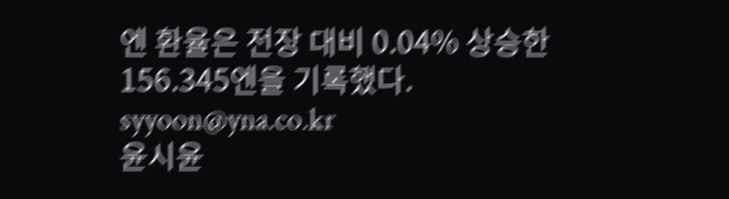엔 환율은 전장 대비 0.04% 상승한 156.345엔을 기록했다.
syyoon@yna.co.kr
윤시윤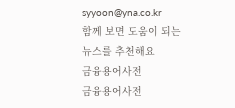syyoon@yna.co.kr
함께 보면 도움이 되는
뉴스를 추천해요
금융용어사전
금융용어사전